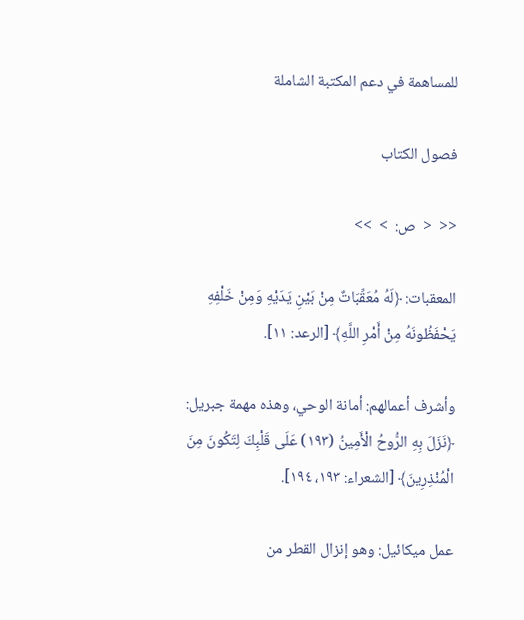للمساهمة في دعم المكتبة الشاملة

فصول الكتاب

<<  <  ص:  >  >>

المعقبات: ﴿لَهُ مُعَقِّبَاتٌ مِنْ بَيْنِ يَدَيْهِ وَمِنْ خَلْفِهِ يَحْفَظُونَهُ مِنْ أَمْرِ اللَّهِ﴾ [الرعد: ١١].

وأشرف أعمالهم: أمانة الوحي، وهذه مهمة جبريل: ﴿نَزَلَ بِهِ الرُّوحُ الْأَمِينُ (١٩٣) عَلَى قَلْبِكَ لِتَكُونَ مِنَ الْمُنْذِرِينَ﴾ [الشعراء: ١٩٣، ١٩٤].

عمل ميكائيل: وهو إنزال القطر من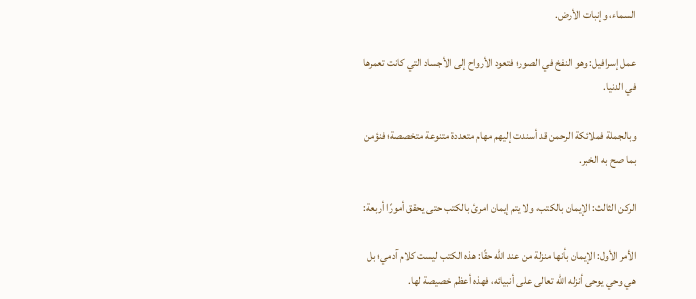السماء، وإنبات الأرض.

عمل إسرافيل: وهو النفخ في الصور؛ فتعود الأرواح إلى الأجساد التي كانت تعمرها في الدنيا.

وبالجملة فملائكة الرحمن قد أسندت إليهم مهام متعددة متنوعة متخصصة؛ فنؤمن بما صح به الخبر.

الركن الثالث: الإيمان بالكتب، ولا يتم إيمان امرئ بالكتب حتى يحقق أمورًا أربعة:

الأمر الأول: الإيمان بأنها منزلة من عند الله حقًا: هذه الكتب ليست كلام آدمي؛ بل هي وحي يوحى أنزله الله تعالى على أنبيائه، فهذه أعظم خصيصة لها.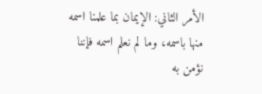الأمر الثاني: الإيمان بما علمنا اسمه منها باسمه، وما لم نعلم اسمه فإننا نؤمن به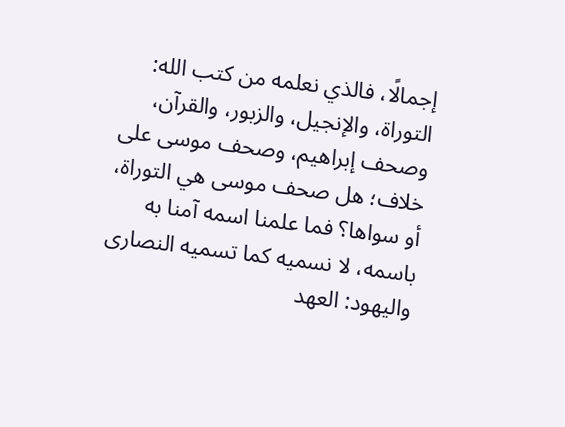إجمالًا، فالذي نعلمه من كتب الله: التوراة، والإنجيل، والزبور، والقرآن، وصحف إبراهيم، وصحف موسى على خلاف؛ هل صحف موسى هي التوراة، أو سواها؟ فما علمنا اسمه آمنا به باسمه، لا نسميه كما تسميه النصارى واليهود: العهد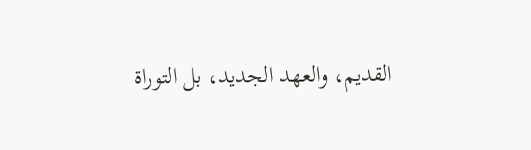القديم، والعهد الجديد، بل التوراة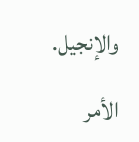والإنجيل.

الأمر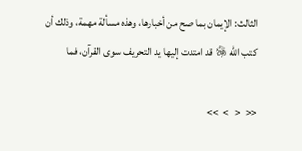الثالث: الإيمان بما صح من أخبارها، وهذه مسألة مهمة، وذلك أن كتب الله ﷿ قد امتدت إليها يد التحريف سوى القرآن، فما

<<  <   >  >>